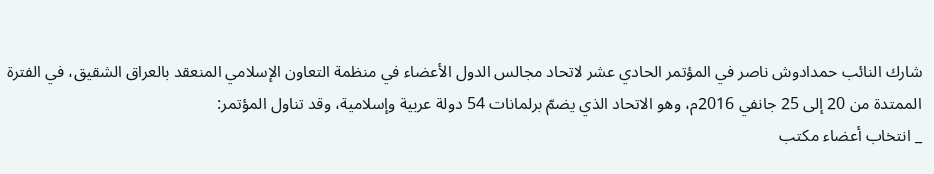شارك النائب حمدادوش ناصر في المؤتمر الحادي عشر لاتحاد مجالس الدول الأعضاء في منظمة التعاون الإسلامي المنعقد بالعراق الشقيق، في الفترة الممتدة من 20 إلى 25 جانفي 2016م، وهو الاتحاد الذي يضمّ برلمانات 54 دولة عربية وإسلامية، وقد تناول المؤتمر:
_ انتخاب أعضاء مكتب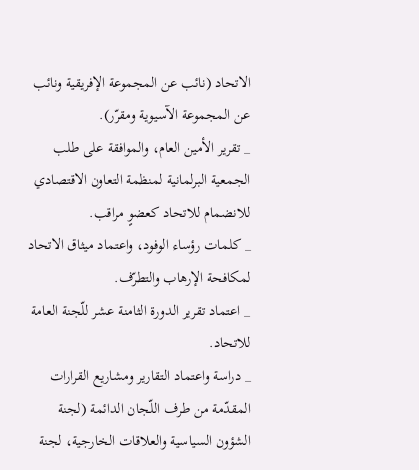الاتحاد (نائب عن المجموعة الإفريقية ونائب عن المجموعة الآسيوية ومقرّر).
_ تقرير الأمين العام، والموافقة على طلب الجمعية البرلمانية لمنظمة التعاون الاقتصادي للانضمام للاتحاد كعضوٍ مراقب.
_ كلمات رؤساء الوفود، واعتماد ميثاق الاتحاد لمكافحة الإرهاب والتطرّف.
_ اعتماد تقرير الدورة الثامنة عشر للّجنة العامة للاتحاد.
_ دراسة واعتماد التقارير ومشاريع القرارات المقدّمة من طرف اللّجان الدائمة (لجنة الشؤون السياسية والعلاقات الخارجية، لجنة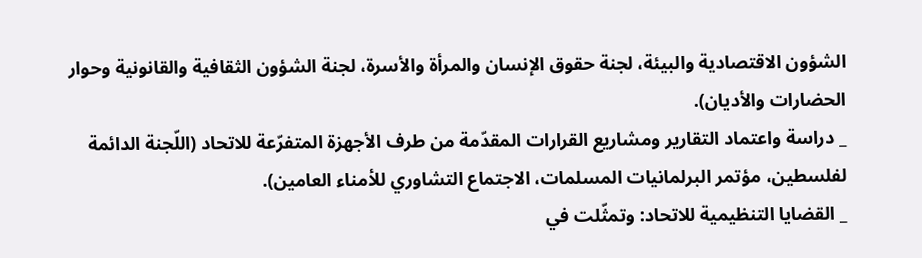الشؤون الاقتصادية والبيئة، لجنة حقوق الإنسان والمرأة والأسرة، لجنة الشؤون الثقافية والقانونية وحوار الحضارات والأديان).
_ دراسة واعتماد التقارير ومشاريع القرارات المقدّمة من طرف الأجهزة المتفرّعة للاتحاد (اللّجنة الدائمة لفلسطين، مؤتمر البرلمانيات المسلمات، الاجتماع التشاوري للأمناء العامين).
_ القضايا التنظيمية للاتحاد: وتمثّلت في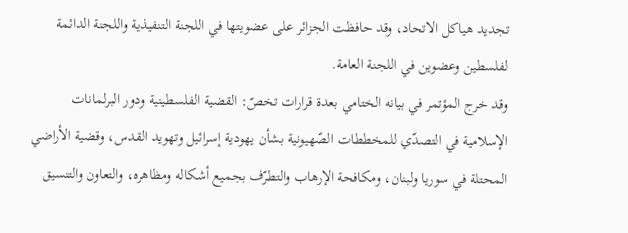تجديد هياكل الاتحاد، وقد حافظت الجزائر على عضويتها في اللجنة التنفيذية واللجنة الدائمة لفلسطين وعضوين في اللجنة العامة.
وقد خرج المؤتمر في بيانه الختامي بعدة قرارات تخصّ: القضية الفلسطينية ودور البرلمانات الإسلامية في التصدّي للمخططات الصّهيونية بشأن يهودية إسرائيل وتهويد القدس، وقضية الأراضي المحتلة في سوريا ولبنان، ومكافحة الإرهاب والتطرّف بجميع أشكاله ومظاهره، والتعاون والتنسيق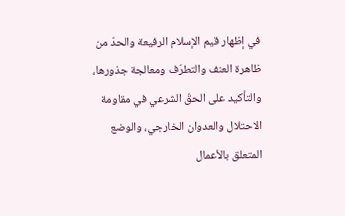في إظهار قيم الإسلام الرفيعة والحدّ من ظاهرة العنف والتطرّف ومعالجة جذورها، والتأكيد على الحقّ الشرعي في مقاومة الاحتلال والعدوان الخارجي، والوضع المتعلق بالأعمال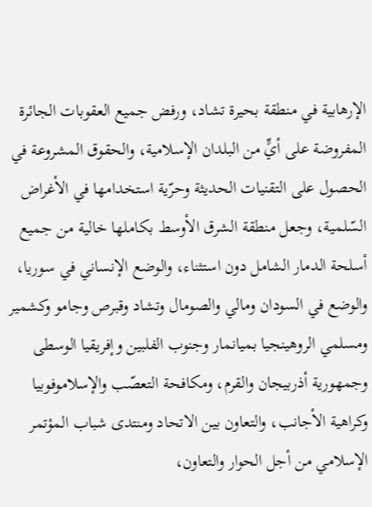الإرهابية في منطقة بحيرة تشاد، ورفض جميع العقوبات الجائرة المفروضة على أيٍّ من البلدان الإسلامية، والحقوق المشروعة في الحصول على التقنيات الحديثة وحرّية استخدامها في الأغراض السّلمية، وجعل منطقة الشرق الأوسط بكاملها خالية من جميع أسلحة الدمار الشامل دون استثناء، والوضع الإنساني في سوريا، والوضع في السودان ومالي والصومال وتشاد وقبرص وجامو وكشمير ومسلمي الروهينجيا بميانمار وجنوب الفلبين وإفريقيا الوسطى وجمهورية أذربيجان والقرم، ومكافحة التعصّب والإسلاموفوبيا وكراهية الأجانب، والتعاون بين الاتحاد ومنتدى شباب المؤتمر الإسلامي من أجل الحوار والتعاون،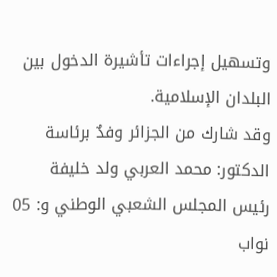وتسهيل إجراءات تأشيرة الدخول بين البلدان الإسلامية.
وقد شارك من الجزائر وفدٌ برئاسة الدكتور: محمد العربي ولد خليفة رئيس المجلس الشعبي الوطني و: 05 نواب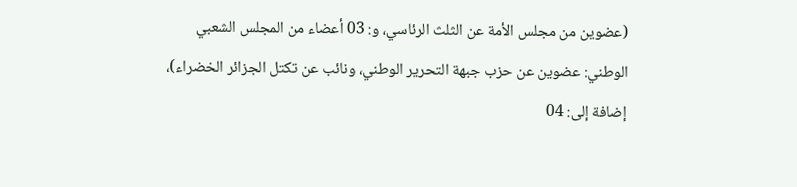(عضوين من مجلس الأمة عن الثلث الرئاسي، و: 03 أعضاء من المجلس الشعبي الوطني: عضوين عن حزب جبهة التحرير الوطني، ونائب عن تكتل الجزائر الخضراء)، إضافة إلى: 04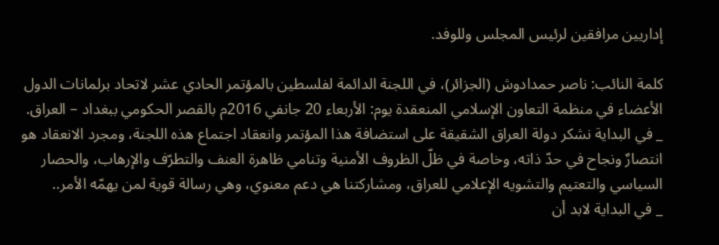إداريين مرافقين لرئيس المجلس وللوفد.

كلمة النائب: ناصر حمدادوش (الجزائر)، في اللجنة الدائمة لفلسطين بالمؤتمر الحادي عشر لاتحاد برلمانات الدول الأعضاء في منظمة التعاون الإسلامي المنعقدة يوم: الأربعاء 20 جانفي 2016م بالقصر الحكومي ببغداد – العراق.
_ في البداية نشكر دولة العراق الشقيقة على استضافة هذا المؤتمر وانعقاد اجتماع هذه اللجنة، ومجرد الانعقاد هو انتصارٌ ونجاح في حدّ ذاته، وخاصة في ظلّ الظروف الأمنية وتنامي ظاهرة العنف والتطرّف والإرهاب، والحصار السياسي والتعتيم والتشويه الإعلامي للعراق، ومشاركتنا هي دعم معنوي، وهي رسالة قوية لمن يهمّه الأمر..
_ في البداية لابد أن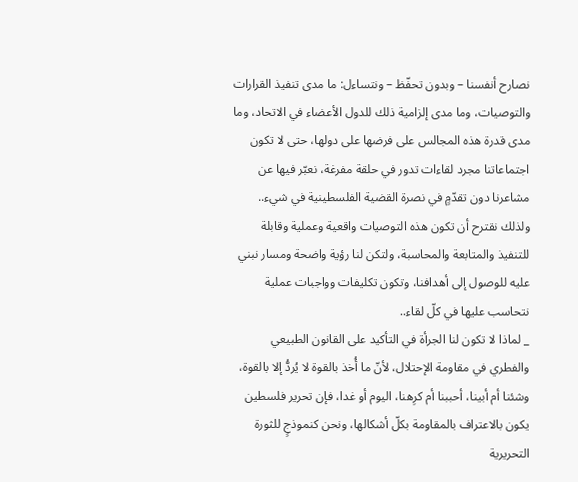نصارح أنفسنا – وبدون تحفّظ – ونتساءل: ما مدى تنفيذ القرارات والتوصيات، وما مدى إلزامية ذلك للدول الأعضاء في الاتحاد، وما مدى قدرة هذه المجالس على فرضها على دولها، حتى لا تكون اجتماعاتنا مجرد لقاءات تدور في حلقة مفرغة، نعبّر فيها عن مشاعرنا دون تقدّمٍ في نصرة القضية الفلسطينية في شيء.. ولذلك نقترح أن تكون هذه التوصيات واقعية وعملية وقابلة للتنفيذ والمتابعة والمحاسبة، ولتكن لنا رؤية واضحة ومسار نبني عليه للوصول إلى أهدافنا، وتكون تكليفات وواجبات عملية نتحاسب عليها في كلّ لقاء..
_ لماذا لا تكون لنا الجرأة في التأكيد على القانون الطبيعي والفطري في مقاومة الإحتلال، لأنّ ما أُخذ بالقوة لا يُردُّ إلا بالقوة، وشئنا أم أبينا، أحببنا أم كرِهنا، اليوم أو غدا، فإن تحرير فلسطين يكون بالاعتراف بالمقاومة بكلّ أشكالها، ونحن كنموذجٍ للثورة التحريرية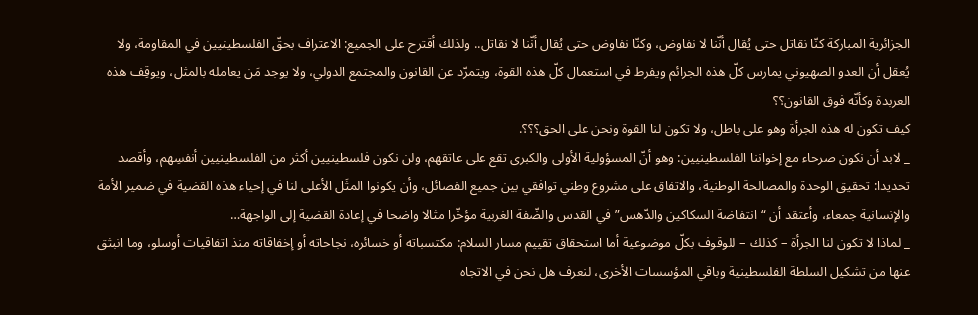الجزائرية المباركة كنّا نقاتل حتى يُقال أنّنا لا نفاوض، وكنّا نفاوض حتى يُقال أنّنا لا نقاتل.. ولذلك أقترح على الجميع: الاعتراف بحقّ الفلسطينيين في المقاومة، ولا يُعقل أن العدو الصهيوني يمارس كلّ هذه الجرائم ويفرط في استعمال كلّ هذه القوة، ويتمرّد عن القانون والمجتمع الدولي، ولا يوجد مَن يعامله بالمثل، ويوقِف هذه العربدة وكأنّه فوق القانون؟؟
كيف تكون له هذه الجرأة وهو على باطل، ولا تكون لنا القوة ونحن على الحق؟؟؟.
_ لابد أن نكون صرحاء مع إخواننا الفلسطينيين: وهو أنّ المسؤولية الأولى والكبرى تقع على عاتقهم، ولن نكون فلسطينيين أكثر من الفلسطينيين أنفسِهم، وأقصد تحديدا: تحقيق الوحدة والمصالحة الوطنية، والاتفاق على مشروع وطني توافقي بين جميع الفصائل، وأن يكونوا المثَل الأعلى لنا في إحياء هذه القضية في ضمير الأمة والإنسانية جمعاء، وأعتقد أن “انتفاضة السكاكين والدّهس” في القدس والضّفة الغربية مؤخّرا مثالا واضحا في إعادة القضية إلى الواجهة…
_ لماذا لا تكون لنا الجرأة – كذلك – للوقوف بكلّ موضوعية أما استحقاق تقييم مسار السلام: مكتسباته أو خسائره، نجاحاته أو إخفاقاته منذ اتفاقيات أوسلو، وما انبثق عنها من تشكيل السلطة الفلسطينية وباقي المؤسسات الأخرى، لنعرف هل نحن في الاتجاه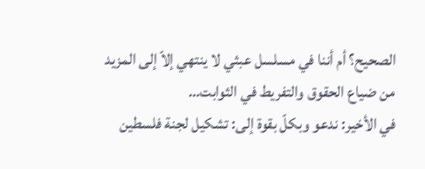الصحيح؟ أم أننا في مسلسل عبثي لا ينتهي إلاّ إلى المزيد من ضياع الحقوق والتفريط في الثوابت…
في الأخير: ندعو وبكلّ بقوة إلى: تشكيل لجنة فلسطين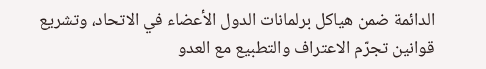الدائمة ضمن هياكل برلمانات الدول الأعضاء في الاتحاد، وتشريع قوانين تجرّم الاعتراف والتطبيع مع العدو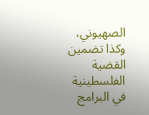الصهيوني، وكذا تضمين القضية الفلسطينية في البرامج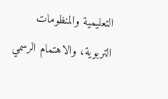التعليمية والمنظومات التربوية، والاهتمام الرسمي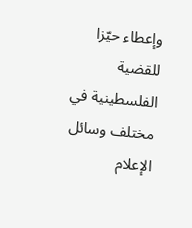وإعطاء حيّزا للقضية الفلسطينية في مختلف وسائل الإعلام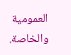العمومية والخاصة.